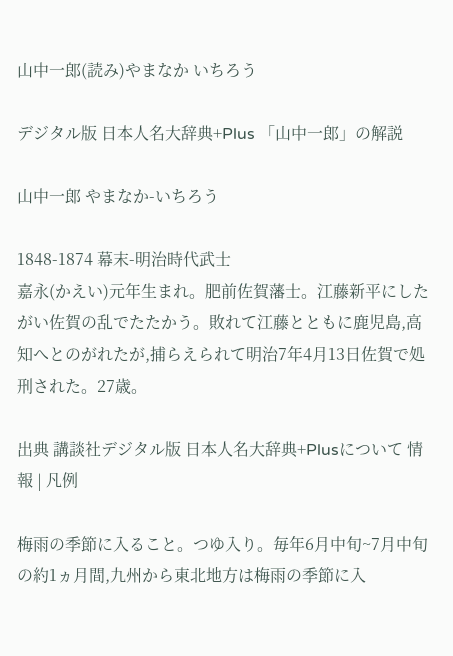山中一郎(読み)やまなか いちろう

デジタル版 日本人名大辞典+Plus 「山中一郎」の解説

山中一郎 やまなか-いちろう

1848-1874 幕末-明治時代武士
嘉永(かえい)元年生まれ。肥前佐賀藩士。江藤新平にしたがい佐賀の乱でたたかう。敗れて江藤とともに鹿児島,高知へとのがれたが,捕らえられて明治7年4月13日佐賀で処刑された。27歳。

出典 講談社デジタル版 日本人名大辞典+Plusについて 情報 | 凡例

梅雨の季節に入ること。つゆ入り。毎年6月中旬~7月中旬の約1ヵ月間,九州から東北地方は梅雨の季節に入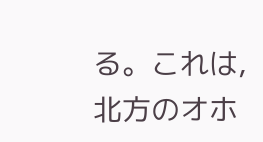る。これは,北方のオホ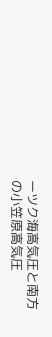ーツク海高気圧と南方の小笠原高気圧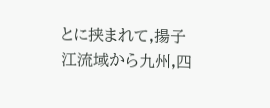とに挟まれて,揚子江流域から九州,四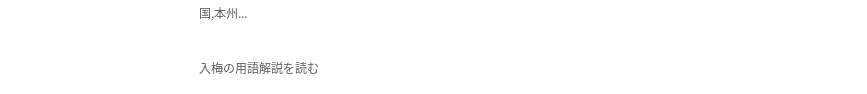国,本州...

入梅の用語解説を読む